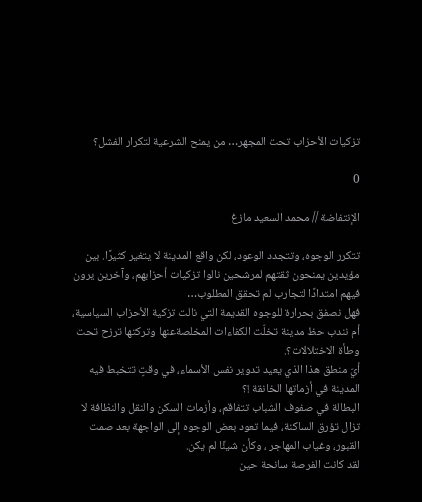تزكيات الأحزاب تحت المجهر… من يمنح الشرعية لتكرار الفشل؟

0

الإنتفاضة // محمد السعيد مازغ

تتكرر الوجوه، وتتجدد الوعود، لكن واقع المدينة لا يتغير كثيرًا. بين مؤيدين يمنحون ثقتهم لمرشحين نالوا تزكيات أحزابهم، وآخرين يرون فيهم امتدادًا لتجارب لم تحقق المطلوب…
فهل نصفق بحرارة للوجوه القديمة التي نالت تزكية الأحزاب السياسية، أم نندب حظ مدينة تخلّت الكفاءات المخلصةعنها وتركتها ترزح تحت وطأة الاختلالات؟.
أيّ منطق هذا الذي يعيد تدوير نفس الأسماء، في وقتٍ تتخبط فيه المدينة في أزماتها الخانقة !؟
البطالة في صفوف الشباب تتفاقم، وأزمات السكن والنقل والنظافة لا تزال تؤرق الساكنة، فيما تعود بعض الوجوه إلى الواجهة بعد صمت القبور، وغياب المهاجر ، وكأن شيئًا لم يكن.
لقد كانت الفرصة سانحة حين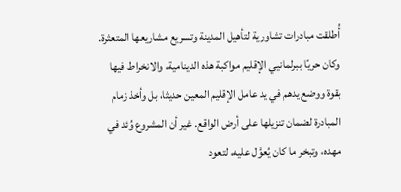أُطلقت مبادرات تشاورية لتأهيل المدينة وتسريع مشاريعها المتعثرة. وكان حريًا ببرلمانيي الإقليم مواكبة هذه الدينامية، والانخراط فيها بقوة ووضع يدهم في يد عامل الإقليم المعين حديثا، بل وأخذ زمام المبادرة لضمان تنزيلها على أرض الواقع. غير أن المشروع وُئد في مهده، وتبخر ما كان يُعوَّل عليه، لتعود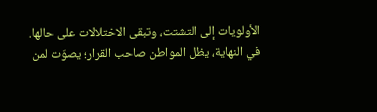الأولويات إلى التشتت، وتبقى الاختلالات على حالها.
في النهاية، يظل المواطن صاحب القرار؛ يصوّت لمن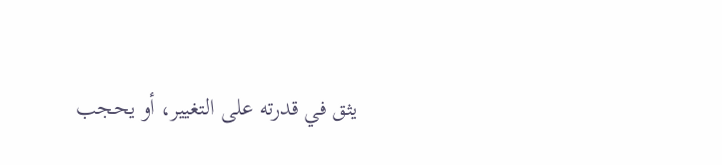يثق في قدرته على التغيير، أو يحجب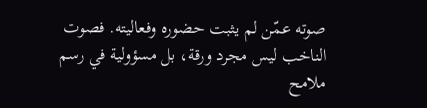صوته عمّن لم يثبت حضوره وفعاليته. فصوت الناخب ليس مجرد ورقة، بل مسؤولية في رسم ملامح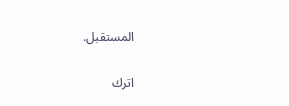المستقبل.

اترك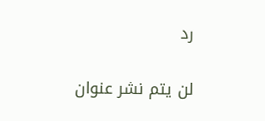رد

لن يتم نشر عنوان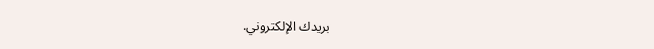بريدك الإلكتروني.